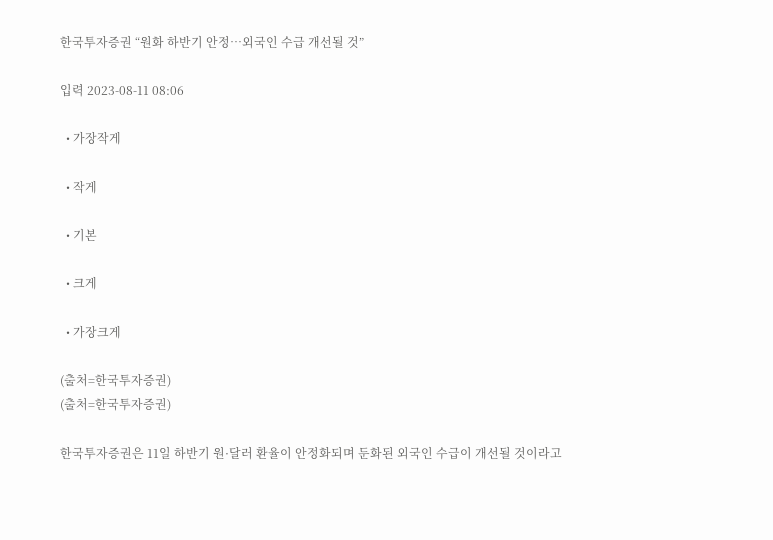한국투자증권 “원화 하반기 안정…외국인 수급 개선될 것”

입력 2023-08-11 08:06

  • 가장작게

  • 작게

  • 기본

  • 크게

  • 가장크게

(출처=한국투자증권)
(출처=한국투자증권)

한국투자증권은 11일 하반기 원·달러 환율이 안정화되며 둔화된 외국인 수급이 개선될 것이라고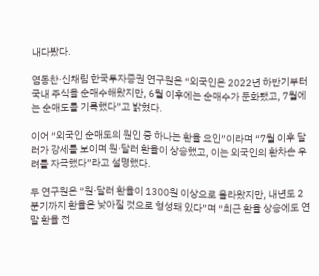내다봤다.

염동찬·신채림 한국투자증권 연구원은 “외국인은 2022년 하반기부터 국내 주식을 순매수해왔지만, 6월 이후에는 순매수가 둔화됐고, 7월에는 순매도를 기록했다”고 밝혔다.

이어 “외국인 순매도의 원인 중 하나는 환율 요인”이라며 “7월 이후 달러가 강세를 보이며 원·달러 환율이 상승했고, 이는 외국인의 환차손 우려를 자극했다”라고 설명했다.

두 연구원은 “원·달러 환율이 1300원 이상으로 올라왔지만, 내년도 2분기까지 환율은 낮아질 것으로 형성돼 있다”며 “최근 환율 상승에도 연말 환율 전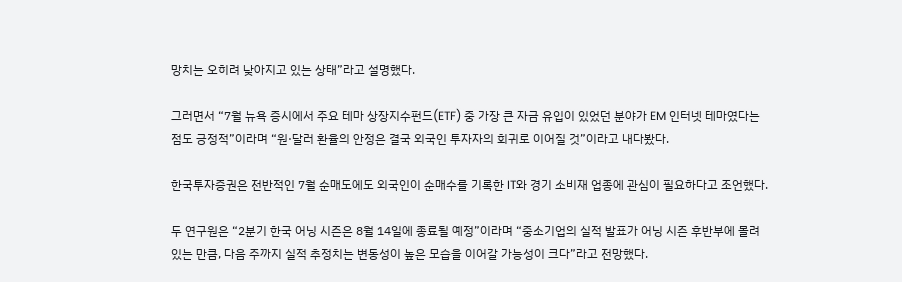망치는 오히려 낮아지고 있는 상태”라고 설명했다.

그러면서 “7월 뉴욕 증시에서 주요 테마 상장지수펀드(ETF) 중 가장 큰 자금 유입이 있었던 분야가 EM 인터넷 테마였다는 점도 긍정적”이라며 “원·달러 환율의 안정은 결국 외국인 투자자의 회귀로 이어질 것”이라고 내다봤다.

한국투자증권은 전반적인 7월 순매도에도 외국인이 순매수를 기록한 IT와 경기 소비재 업종에 관심이 필요하다고 조언했다.

두 연구원은 “2분기 한국 어닝 시즌은 8월 14일에 종료될 예정”이라며 “중소기업의 실적 발표가 어닝 시즌 후반부에 몰려있는 만큼, 다음 주까지 실적 추정치는 변동성이 높은 모습을 이어갈 가능성이 크다”라고 전망했다.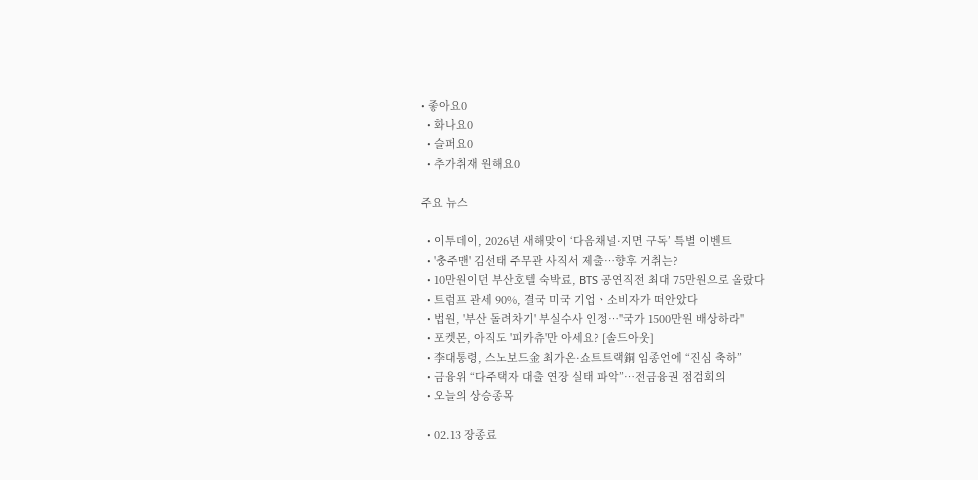• 좋아요0
  • 화나요0
  • 슬퍼요0
  • 추가취재 원해요0

주요 뉴스

  • 이투데이, 2026년 새해맞이 ‘다음채널·지면 구독’ 특별 이벤트
  • '충주맨' 김선태 주무관 사직서 제출…향후 거취는?
  • 10만원이던 부산호텔 숙박료, BTS 공연직전 최대 75만원으로 올랐다
  • 트럼프 관세 90%, 결국 미국 기업ㆍ소비자가 떠안았다
  • 법원, '부산 돌려차기' 부실수사 인정…"국가 1500만원 배상하라"
  • 포켓몬, 아직도 '피카츄'만 아세요? [솔드아웃]
  • 李대통령, 스노보드金 최가온·쇼트트랙銅 임종언에 “진심 축하”
  • 금융위 “다주택자 대출 연장 실태 파악”⋯전금융권 점검회의
  • 오늘의 상승종목

  • 02.13 장종료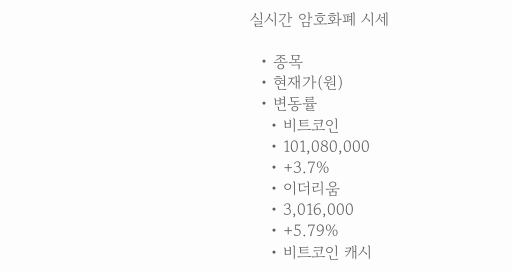실시간 암호화폐 시세

  • 종목
  • 현재가(원)
  • 변동률
    • 비트코인
    • 101,080,000
    • +3.7%
    • 이더리움
    • 3,016,000
    • +5.79%
    • 비트코인 캐시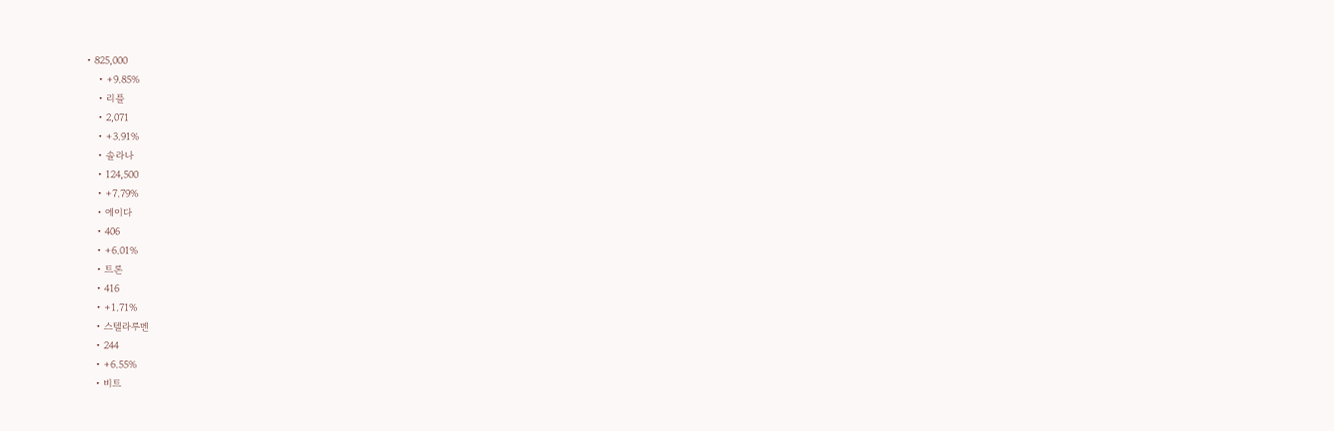• 825,000
    • +9.85%
    • 리플
    • 2,071
    • +3.91%
    • 솔라나
    • 124,500
    • +7.79%
    • 에이다
    • 406
    • +6.01%
    • 트론
    • 416
    • +1.71%
    • 스텔라루멘
    • 244
    • +6.55%
    • 비트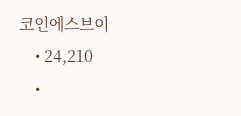코인에스브이
    • 24,210
    •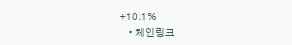+10.1%
    • 체인링크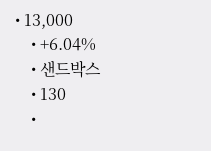• 13,000
    • +6.04%
    • 샌드박스
    • 130
    •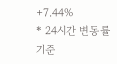+7.44%
* 24시간 변동률 기준